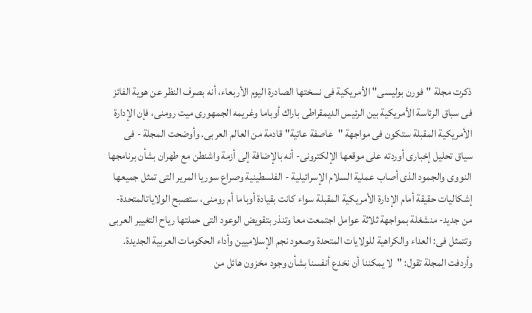ذكرت مجلة "فورن بوليسى" الأمريكية فى نسختها الصادرة اليوم الأربعاء، أنه بصرف النظر عن هوية الفائز فى سباق الرئاسة الأمريكية بين الرئيس الديمقراطى باراك أوباما وغريمه الجمهورى ميت رومنى، فإن الإدارة الأمريكية المقبلة ستكون فى مواجهة "عاصفة عاتية" قادمة من العالم العربى. وأوضحت المجلة - فى سياق تحليل إخبارى أوردته على موقعها الإلكترونى- أنه بالإضافة إلى أزمة واشنطن مع طهران بشأن برنامجها النووى والجمود الذى أصاب عملية السلام الإسرائيلية - الفلسطينية وصراع سوريا المرير التى تمثل جميعها إشكاليات حقيقة أمام الإدارة الأمريكية المقبلة سواء كانت بقيادة أوباما أم رومنى، ستصبح الولاياتالمتحدة- من جديد- منشغلة بمواجهة ثلاثة عوامل اجتمعت معا وتنذر بتقويض الوعود التى حملتها رياح التغيير العربى وتتمثل فى: العداء والكراهية للولايات المتحدة وصعود نجم الإسلاميين وأداء الحكومات العربية الجديدة. وأردفت المجلة تقول: "لا يمكننا أن نخدع أنفسنا بشأن وجود مخزون هائل من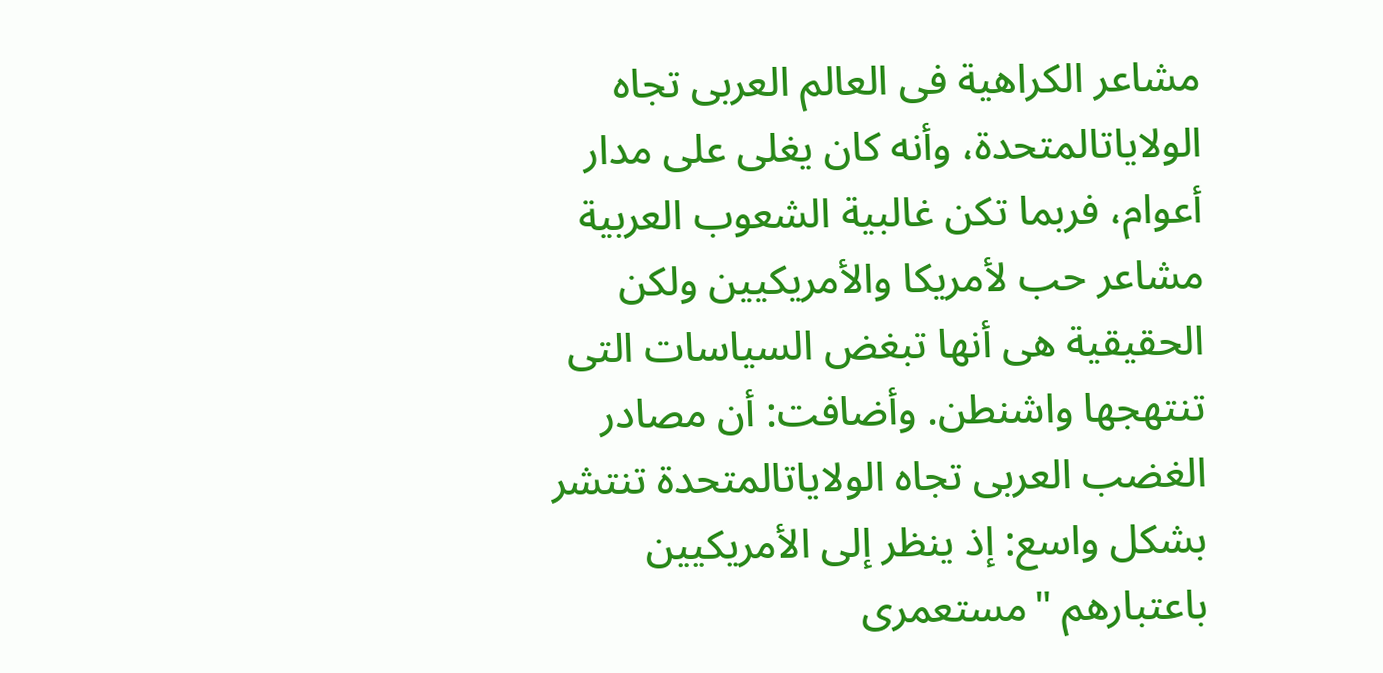مشاعر الكراهية فى العالم العربى تجاه الولاياتالمتحدة، وأنه كان يغلى على مدار أعوام، فربما تكن غالبية الشعوب العربية مشاعر حب لأمريكا والأمريكيين ولكن الحقيقية هى أنها تبغض السياسات التى تنتهجها واشنطن. وأضافت: أن مصادر الغضب العربى تجاه الولاياتالمتحدة تنتشر بشكل واسع: إذ ينظر إلى الأمريكيين باعتبارهم "مستعمرى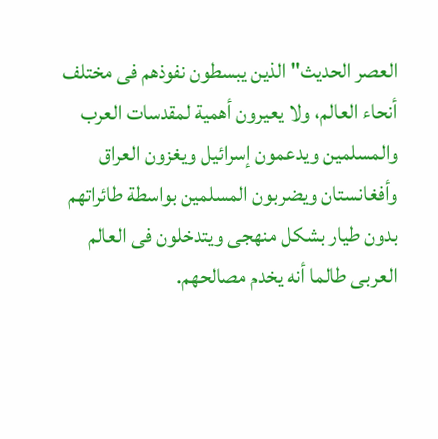العصر الحديث" الذين يبسطون نفوذهم فى مختلف أنحاء العالم، ولا يعيرون أهمية لمقدسات العرب والمسلمين ويدعمون إسرائيل ويغزون العراق وأفغانستان ويضربون المسلمين بواسطة طائراتهم بدون طيار بشكل منهجى ويتدخلون فى العالم العربى طالما أنه يخدم مصالحهم.